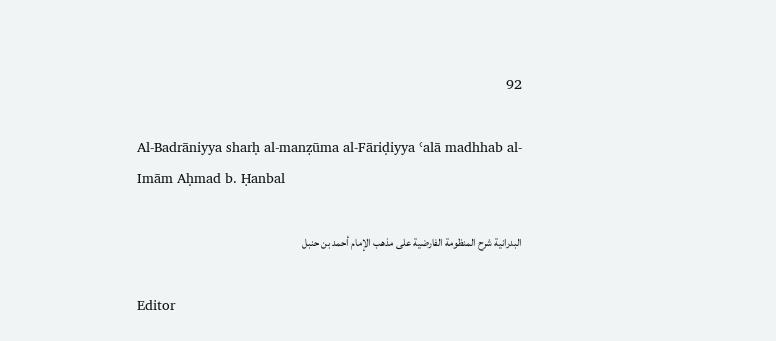92

Al-Badrāniyya sharḥ al-manẓūma al-Fāriḍiyya ʿalā madhhab al-Imām Aḥmad b. Ḥanbal

البدرانية شرح المنظومة الفارضية على مذهب الإمام أحمد بن حنبل

Editor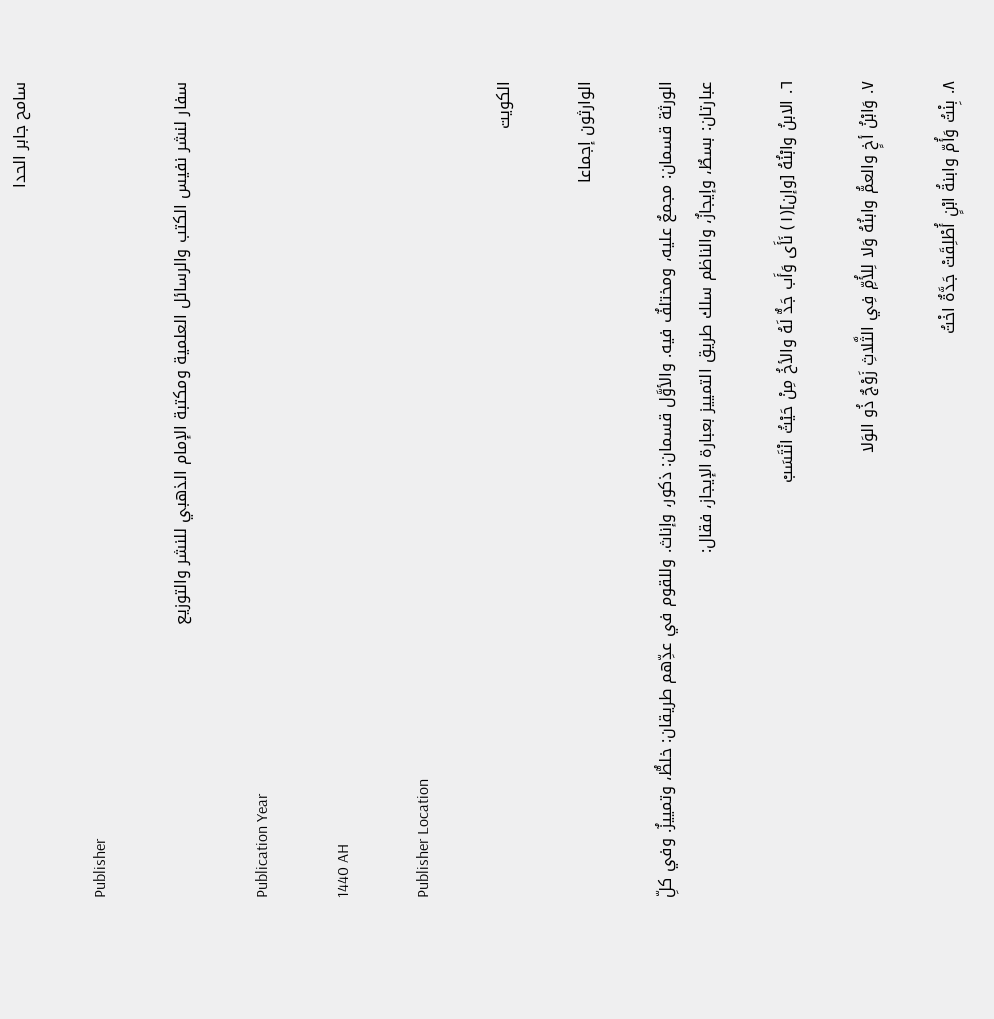سامح جابر الحدا

Publisher

سفار لنشر نفيس الكتب والرسائل العلمية ومكتبة الإمام الذهبي للنشر والتوزيع

Publication Year

1440 AH

Publisher Location

الكويت

الوارثون إجماعا

الورثة قسمان: مجمعٌ عليه، ومختلفٌ فيه. والأوَّل قسمان: ذكور، وإناث. وللقوم في عدِّهم طريقان: خلطٌّ، وتمييزٌ. وفي كلِّ عبارتان: بسطٌ، وإيجازٌ، والناظم سلك طريق التمييز بعبارة الإيجاز، فقال:

٦. الابنُ وابْنُهُ [وإن](١) نَأَى وَأَب جَدٌّ لَهُ والأخُ مِنْ حَيْثُ انْتَسَبْ

٧. وَابْنُ أخٍ والعمُّ وابنُهُ وَلا لِلأُمِّ فِي الثَّلاثِ زَوْجٌ ذُو الوَلا

٨. بِنْتُ وَأُمّ وابنةُ ابْنٍ أُطْلِقَتْ جَدَّةٌ اخْتُ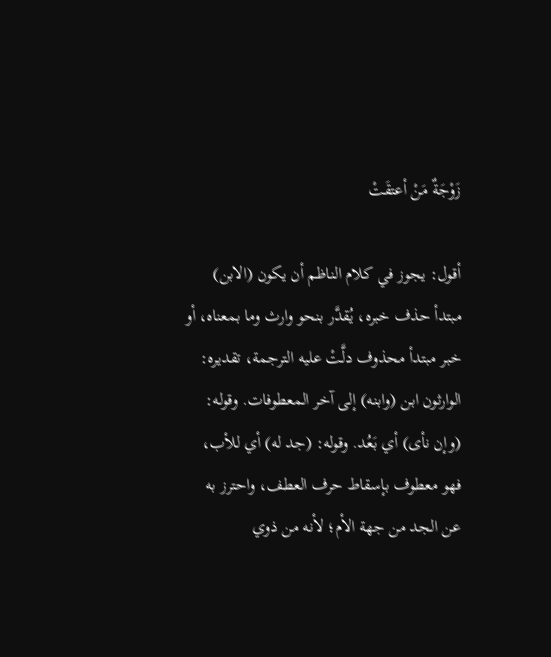زَوْجَةٌ مَنْ أعتقَتْ

أقول: يجوز في كلام الناظم أن يكون (الابن) مبتدأ حذف خبره، يُقدَّر بنحو وارث وما بمعناه، أو خبر مبتدأ محذوف دلَّتْ عليه الترجمة، تقديره: الوارثون ابن (وابنه) إلى آخر المعطوفات. وقوله: (وإن نأى) أي بَعُد. وقوله: (جد له) أي للأب، فهو معطوف بإسقاط حرف العطف، واحترز به عن الجد من جهة الأم؛ لأنه من ذوي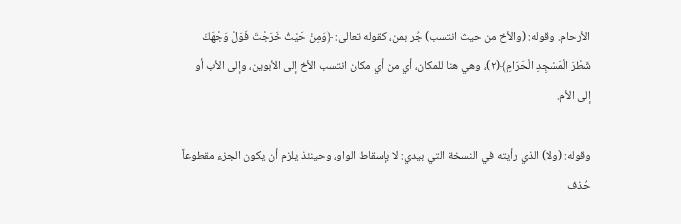الأرحام. وقوله: (والأخ من حيث انتسب) جُر بمن، كقوله تعالى: ﴿وَمِنْ حَيْثُ خَرَجْتَ فَوَلْ وَجْهَكَ شَطْرَ الْمَسْجِدِ الْحَرَامِ﴾(٢)، وهي هنا للمكان، أي من أي مكان انتسب الأخ إلى الأبوين، وإلى الأب أو إلى الأم.

وقوله: (ولا) الذي رأيته في النسخة التي بيدي: لا بإسقاط الواو، وحينئذ يلزم أن يكون الجزء مقطوعاً حُذف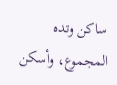ساكن وتده المجموع، وأسكن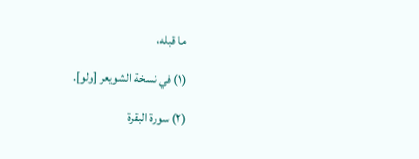ما قبله،

(١) في نسخة الشويعر [ولو].

(٢) سورة البقرة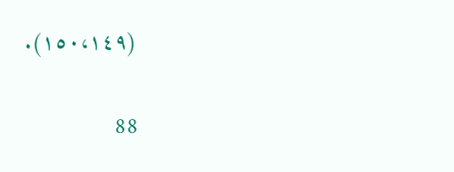(١٥٠،١٤٩).

88